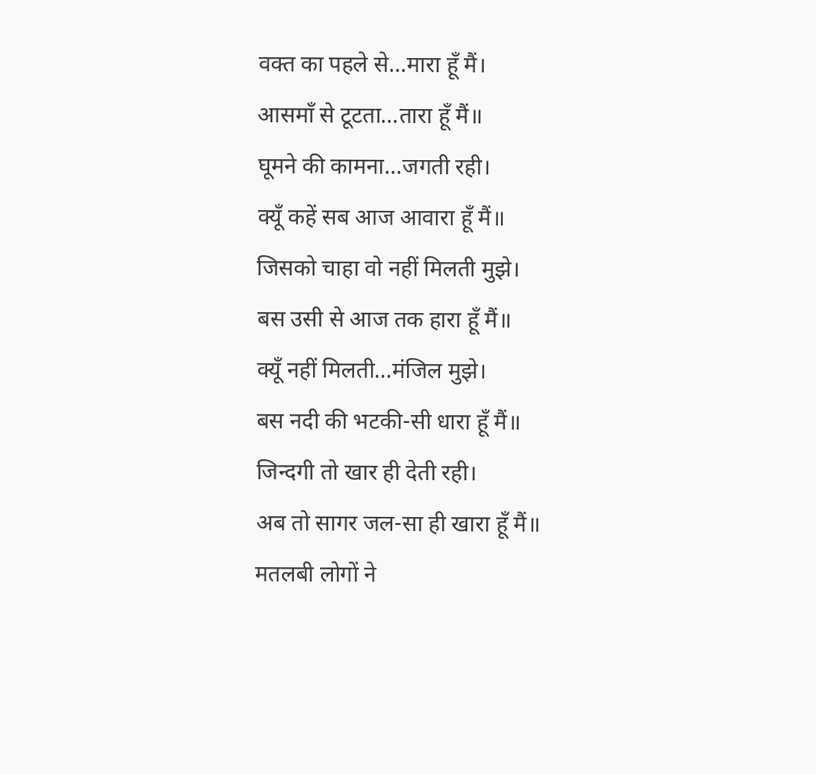वक्त का पहले से…मारा हूँ मैं।
आसमाँ से टूटता…तारा हूँ मैं॥
घूमने की कामना…जगती रही।
क्यूँ कहें सब आज आवारा हूँ मैं॥
जिसको चाहा वो नहीं मिलती मुझे।
बस उसी से आज तक हारा हूँ मैं॥
क्यूँ नहीं मिलती…मंजिल मुझे।
बस नदी की भटकी-सी धारा हूँ मैं॥
जिन्दगी तो खार ही देती रही।
अब तो सागर जल-सा ही खारा हूँ मैं॥
मतलबी लोगों ने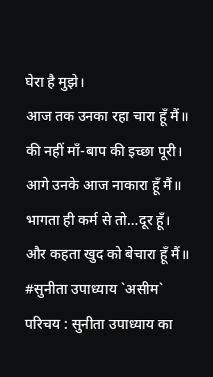घेरा है मुझे।
आज तक उनका रहा चारा हूँ मैं॥
की नहीं माँ-बाप की इच्छा पूरी।
आगे उनके आज नाकारा हूँ मैं॥
भागता ही कर्म से तो…दूर हूँ।
और कहता खुद को बेचारा हूँ मैं॥
#सुनीता उपाध्याय `असीम`
परिचय : सुनीता उपाध्याय का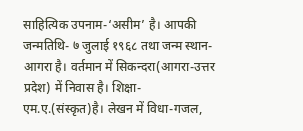साहित्यिक उपनाम-‘असीम’ है। आपकी जन्मतिथि- ७ जुलाई १९६८ तथा जन्म स्थान-आगरा है। वर्तमान में सिकन्दरा(आगरा-उत्तर प्रदेश) में निवास है। शिक्षा-एम.ए.(संस्कृत)है। लेखन में विधा-गजल,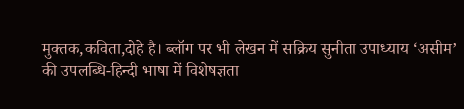मुक्तक,कविता,दोहे है। ब्लॉग पर भी लेखन में सक्रिय सुनीता उपाध्याय ‘असीम’ की उपलब्धि-हिन्दी भाषा में विशेषज्ञता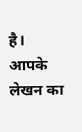है। आपके लेखन का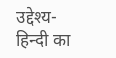उद्देश्य-हिन्दी का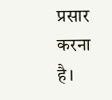प्रसार करना है।